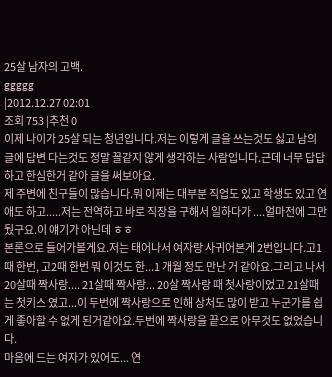25살 남자의 고백.
ggggg
|2012.12.27 02:01
조회 753 |추천 0
이제 나이가 25살 되는 청년입니다.저는 이렇게 글을 쓰는것도 싫고 남의 글에 답변 다는것도 정말 꼴같지 않게 생각하는 사람입니다.근데 너무 답답하고 한심한거 같아 글을 써보아요.
제 주변에 친구들이 많습니다.뭐 이제는 대부분 직업도 있고 학생도 있고 연애도 하고.....저는 전역하고 바로 직장을 구해서 일하다가 ....얼마전에 그만뒀구요.이 얘기가 아닌데 ㅎㅎ
본론으로 들어가볼게요.저는 태어나서 여자랑 사귀어본게 2번입니다.고1 때 한번, 고2때 한번 뭐 이것도 한...1 개월 정도 만난 거 같아요.그리고 나서 20살때 짝사랑.... 21살때 짝사랑... 20살 짝사랑 때 첫사랑이었고 21살때는 첫키스 였고...이 두번에 짝사랑으로 인해 상처도 많이 받고 누군가를 쉽게 좋아할 수 없게 된거같아요.두번에 짝사랑을 끝으로 아무것도 없었습니다.
마음에 드는 여자가 있어도... 연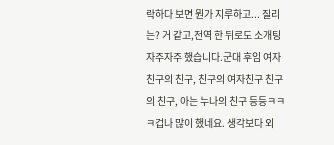락하다 보면 뭔가 지루하고... 질리는? 거 같고,전역 한 뒤로도 소개팅 자주자주 했습니다.군대 후임 여자친구의 친구, 친구의 여자친구 친구의 친구, 아는 누나의 친구 등등ㅋㅋㅋ겁나 많이 했네요. 생각보다 외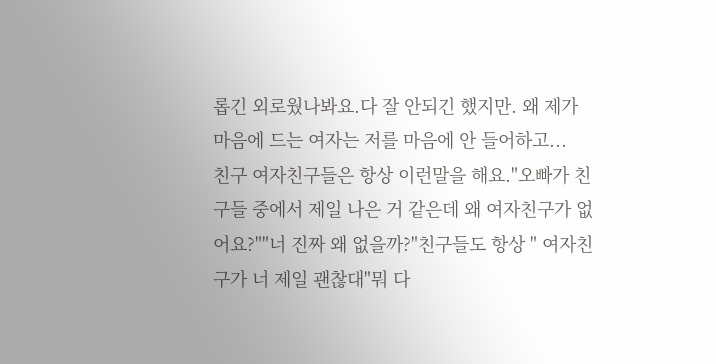롭긴 외로웠나봐요.다 잘 안되긴 했지만. 왜 제가 마음에 드는 여자는 저를 마음에 안 들어하고...
친구 여자친구들은 항상 이런말을 해요."오빠가 친구들 중에서 제일 나은 거 같은데 왜 여자친구가 없어요?""너 진짜 왜 없을까?"친구들도 항상 " 여자친구가 너 제일 괜찮대"뭐 다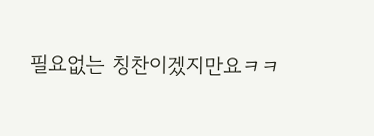필요없는 칭찬이겠지만요ㅋㅋ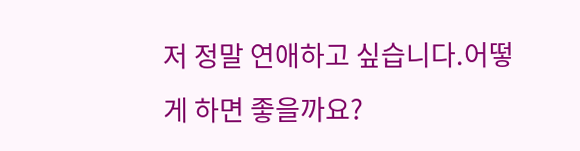저 정말 연애하고 싶습니다.어떻게 하면 좋을까요?